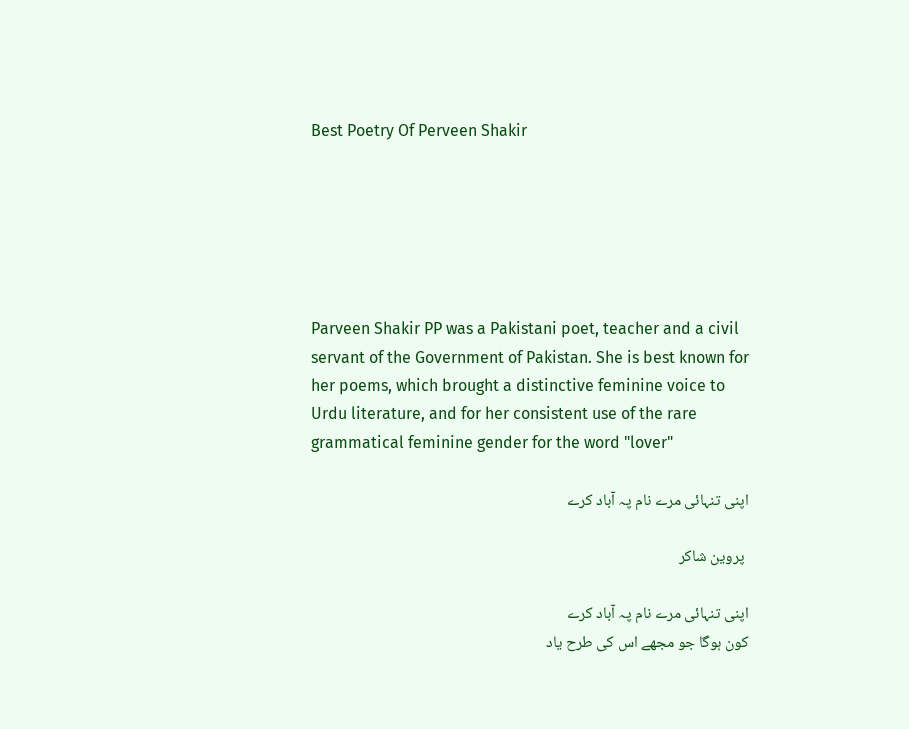Best Poetry Of Perveen Shakir






Parveen Shakir PP was a Pakistani poet, teacher and a civil servant of the Government of Pakistan. She is best known for her poems, which brought a distinctive feminine voice to Urdu literature, and for her consistent use of the rare grammatical feminine gender for the word "lover"

اپنی تنہائی مرے نام پہ آباد کرے

 پروین شاکر

اپنی تنہائی مرے نام پہ آباد کرے
کون ہوگا جو مجھے اس کی طرح یاد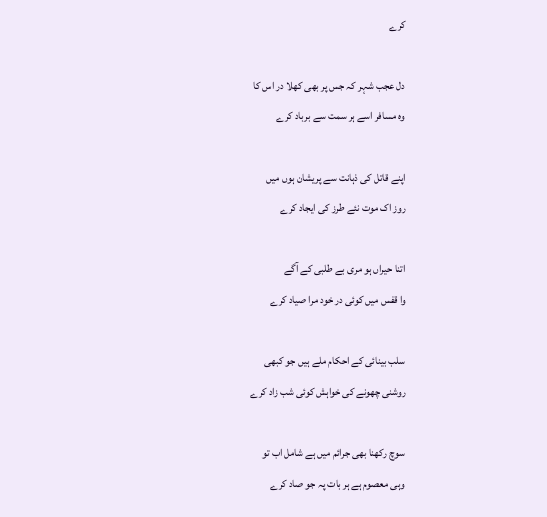کرے

دل عجب شہر کہ جس پر بھی کھلا در اس کا
وہ مسافر اسے ہر سمت سے برباد کرے

اپنے قاتل کی ذہانت سے پریشان ہوں میں
روز اک موت نئے طرز کی ایجاد کرے

اتنا حیراں ہو مری بے طلبی کے آگے
وا قفس میں کوئی در خود مرا صیاد کرے

سلب بینائی کے احکام ملے ہیں جو کبھی
روشنی چھونے کی خواہش کوئی شب زاد کرے

سوچ رکھنا بھی جرائم میں ہے شامل اب تو
وہی معصوم ہے ہر بات پہ جو صاد کرے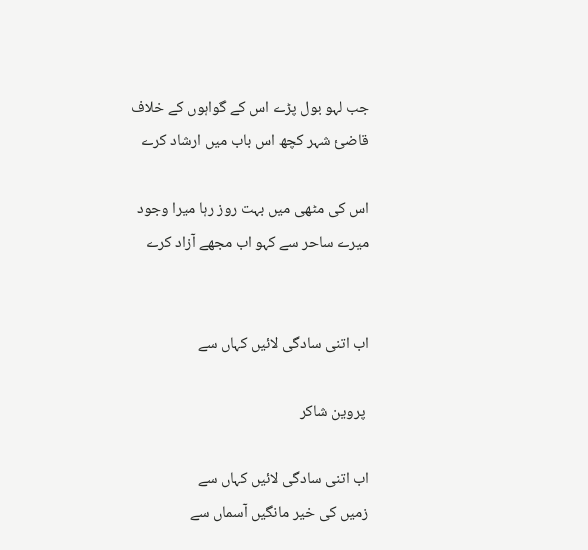جب لہو بول پڑے اس کے گواہوں کے خلاف
قاضئ شہر کچھ اس باب میں ارشاد کرے

اس کی مٹھی میں بہت روز رہا میرا وجود
میرے ساحر سے کہو اب مجھے آزاد کرے


اب اتنی سادگی لائیں کہاں سے

 پروین شاکر

اب اتنی سادگی لائیں کہاں سے
زمیں کی خیر مانگیں آسماں سے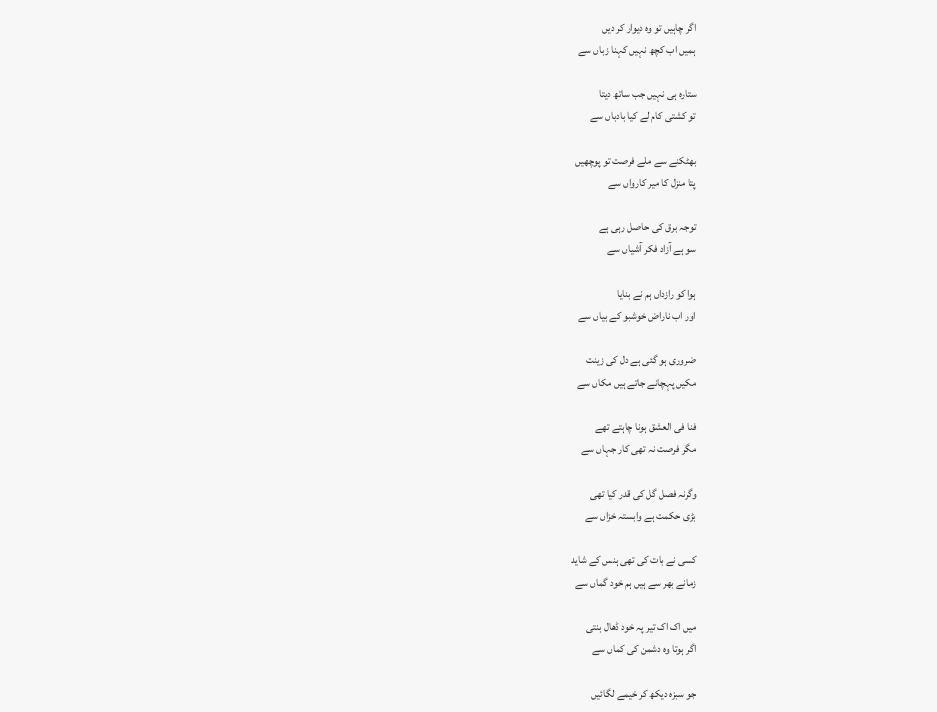اگر چاہیں تو وہ دیوار کر دیں
ہمیں اب کچھ نہیں کہنا زباں سے

ستارہ ہی نہیں جب ساتھ دیتا
تو کشتی کام لے کیا بادباں سے

بھٹکنے سے ملے فرصت تو پوچھیں
پتا منزل کا میر کارواں سے

توجہ برق کی حاصل رہی ہے
سو ہے آزاد فکر آشیاں سے

ہوا کو رازداں ہم نے بنایا
اور اب ناراض خوشبو کے بیاں سے

ضروری ہو گئی ہے دل کی زینت
مکیں پہچانے جاتے ہیں مکاں سے

فنا فی العشق ہونا چاہتے تھے
مگر فرصت نہ تھی کار جہاں سے

وگرنہ فصل گل کی قدر کیا تھی
بڑی حکمت ہے وابستہ خزاں سے

کسی نے بات کی تھی ہنس کے شاید
زمانے بھر سے ہیں ہم خود گماں سے

میں اک اک تیر پہ خود ڈھال بنتی
اگر ہوتا وہ دشمن کی کماں سے

جو سبزہ دیکھ کر خیمے لگائیں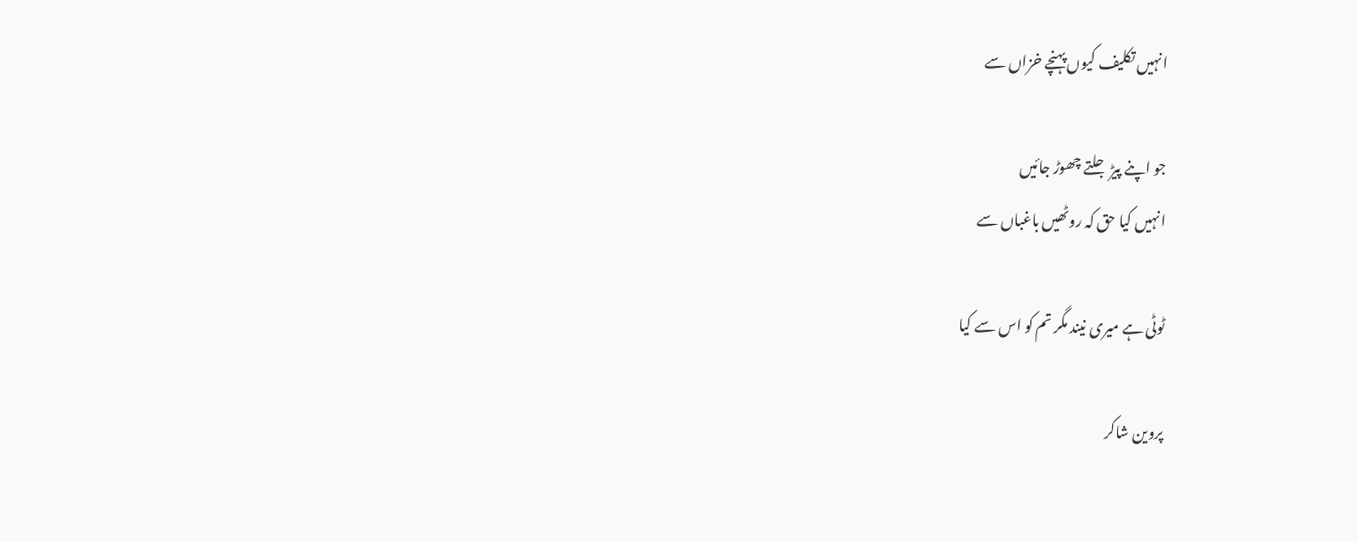انہیں تکلیف کیوں پہنچے خزاں سے

جو اپنے پیڑ جلتے چھوڑ جائیں
انہیں کیا حق کہ روٹھیں باغباں سے

ٹوٹی ہے میری نیند مگر تم کو اس سے کیا

پروین شاکر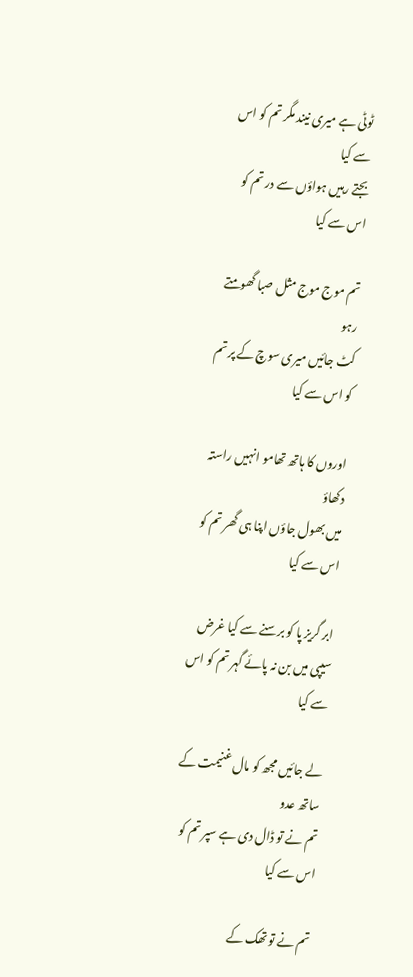ٹوٹی ہے میری نیند مگر تم کو اس سے کیا
بجتے رہیں ہواؤں سے در تم کو اس سے کیا

تم موج موج مثل صبا گھومتے رہو
کٹ جائیں میری سوچ کے پر تم کو اس سے کیا

اوروں کا ہاتھ تھامو انہیں راستہ دکھاؤ
میں بھول جاؤں اپنا ہی گھر تم کو اس سے کیا

ابر گریز پا کو برسنے سے کیا غرض
سیپی میں بن نہ پائے گہر تم کو اس سے کیا

لے جائیں مجھ کو مال غنیمت کے ساتھ عدو
تم نے تو ڈال دی ہے سپر تم کو اس سے کیا

تم نے تو تھک کے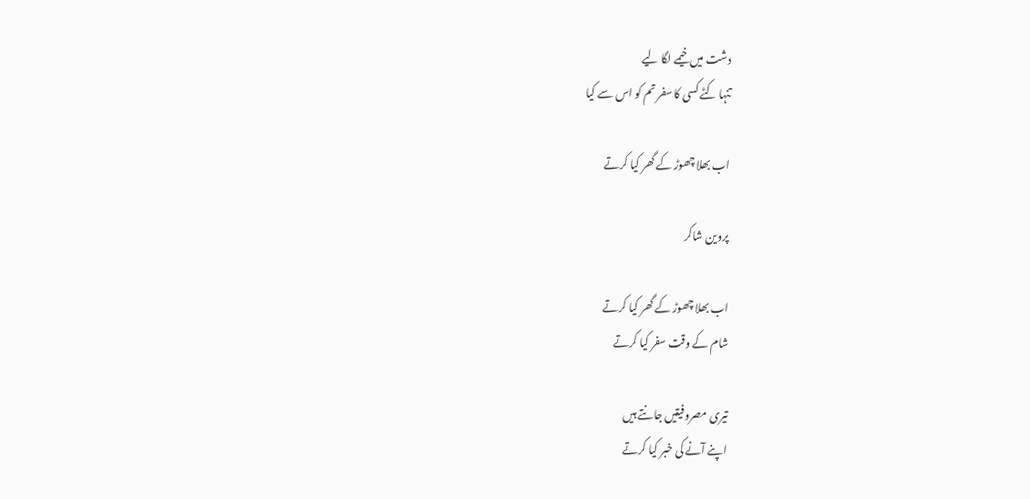دشت میں خیمے لگا لیے
تنہا کٹے کسی کا سفر تم کو اس سے کیا

اب بھلا چھوڑ کے گھر کیا کرتے

پروین شاکر

اب بھلا چھوڑ کے گھر کیا کرتے
شام کے وقت سفر کیا کرتے

تیری مصروفیتیں جانتے ہیں
اپنے آنے کی خبر کیا کرتے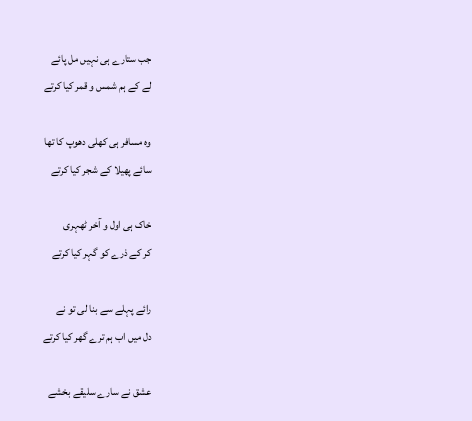جب ستارے ہی نہیں مل پائے
لے کے ہم شمس و قمر کیا کرتے

وہ مسافر ہی کھلی دھوپ کا تھا
سائے پھیلا کے شجر کیا کرتے

خاک ہی اول و آخر ٹھہری
کر کے ذرے کو گہر کیا کرتے

رائے پہلے سے بنا لی تو نے
دل میں اب ہم ترے گھر کیا کرتے

عشق نے سارے سلیقے بخشے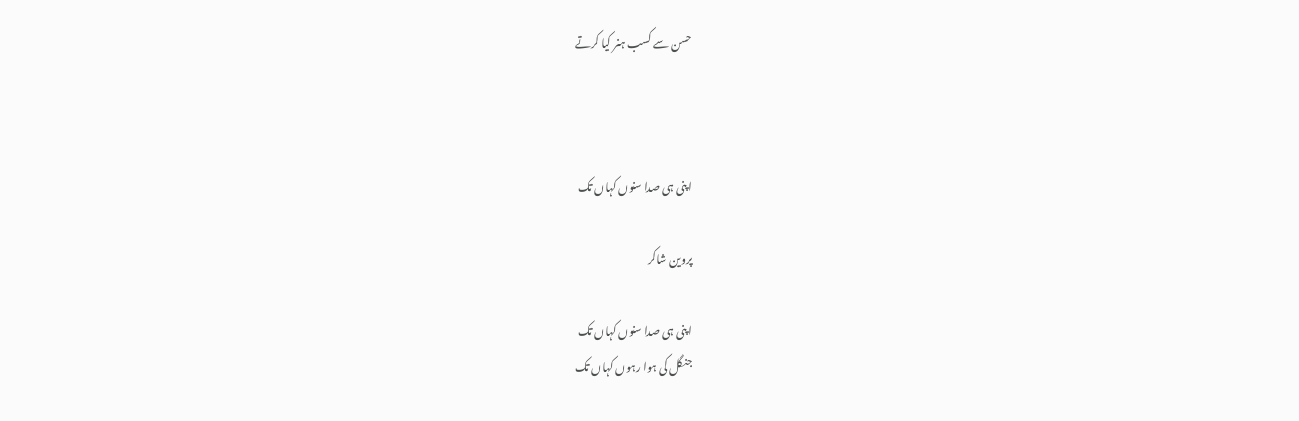حسن سے کسب ہنر کیا کرتے



اپنی ہی صدا سنوں کہاں تک

پروین شاکر

اپنی ہی صدا سنوں کہاں تک
جنگل کی ہوا رہوں کہاں تک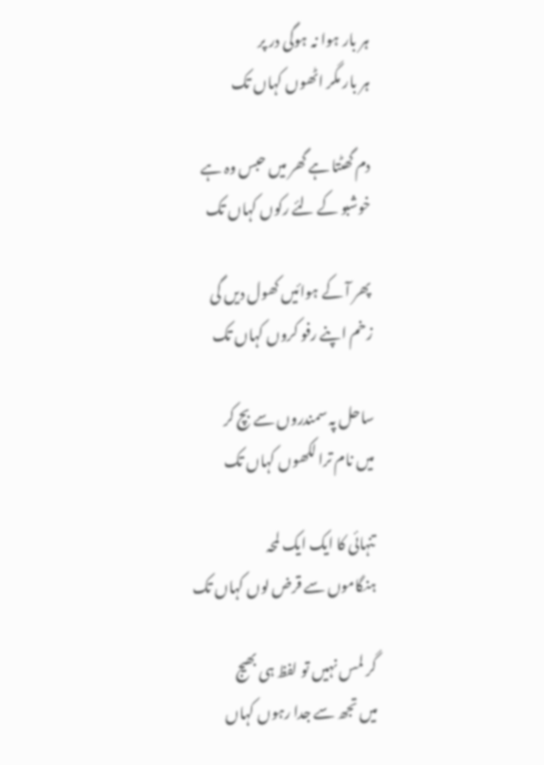ہر بار ہوا نہ ہوگی در پر
ہر بار مگر اٹھوں کہاں تک

دم گھٹتا ہے گھر میں حبس وہ ہے
خوشبو کے لئے رکوں کہاں تک

پھر آ کے ہوائیں کھول دیں گی
زخم اپنے رفو کروں کہاں تک

ساحل پہ سمندروں سے بچ کر
میں نام ترا لکھوں کہاں تک

تنہائی کا ایک ایک لمحہ
ہنگاموں سے قرض لوں کہاں تک

گر لمس نہیں تو لفظ ہی بھیج
میں تجھ سے جدا رہوں کہاں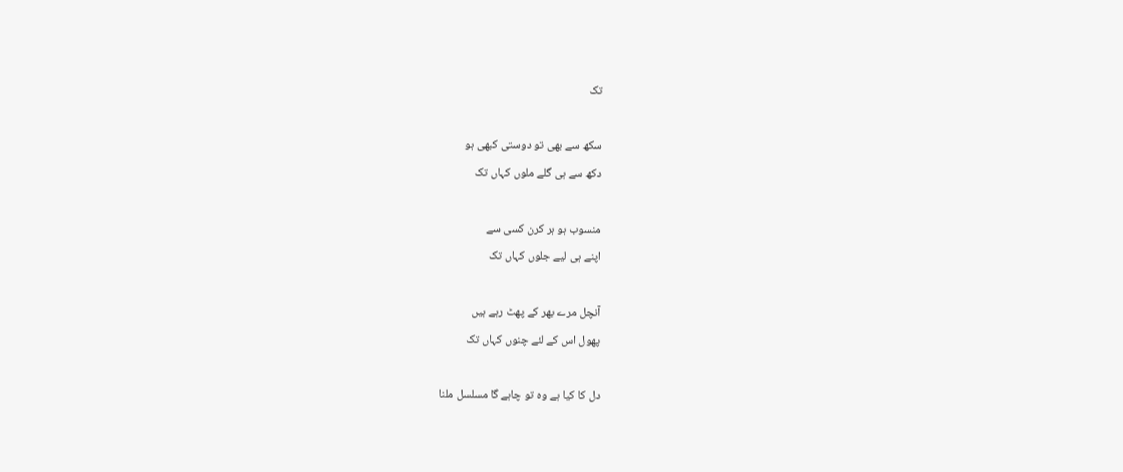تک

سکھ سے بھی تو دوستی کبھی ہو
دکھ سے ہی گلے ملوں کہاں تک

منسوب ہو ہر کرن کسی سے
اپنے ہی لیے جلوں کہاں تک

آنچل مرے بھر کے پھٹ رہے ہیں
پھول اس کے لئے چنوں کہاں تک

دل کا کیا ہے وہ تو چاہے گا مسلسل ملنا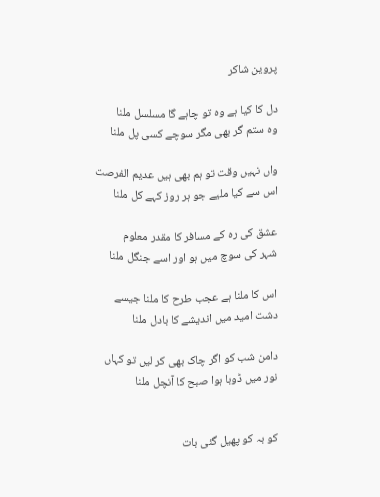پروین شاکر

دل کا کیا ہے وہ تو چاہے گا مسلسل ملنا
وہ ستم گر بھی مگر سوچے کسی پل ملنا

واں نہیں وقت تو ہم بھی ہیں عدیم الفرصت
اس سے کیا ملیے جو ہر روز کہے کل ملنا

عشق کی رہ کے مسافر کا مقدر معلوم
شہر کی سوچ میں ہو اور اسے جنگل ملنا

اس کا ملنا ہے عجب طرح کا ملنا جیسے
دشت امید میں اندیشے کا بادل ملنا

دامن شب کو اگر چاک بھی کر لیں تو کہاں
نور میں ڈوبا ہوا صبح کا آنچل ملنا


کو بہ کو پھیل گئی بات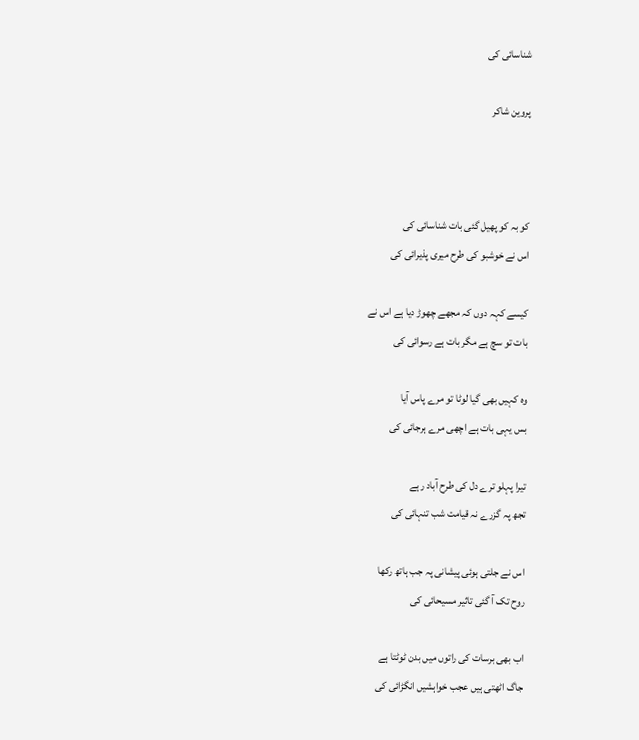شناسائی کی

پروین شاکر



کو بہ کو پھیل گئی بات شناسائی کی
اس نے خوشبو کی طرح میری پذیرائی کی

کیسے کہہ دوں کہ مجھے چھوڑ دیا ہے اس نے
بات تو سچ ہے مگر بات ہے رسوائی کی

وہ کہیں بھی گیا لوٹا تو مرے پاس آیا
بس یہی بات ہے اچھی مرے ہرجائی کی

تیرا پہلو ترے دل کی طرح آباد رہے
تجھ پہ گزرے نہ قیامت شب تنہائی کی

اس نے جلتی ہوئی پیشانی پہ جب ہاتھ رکھا
روح تک آ گئی تاثیر مسیحائی کی

اب بھی برسات کی راتوں میں بدن ٹوٹتا ہے
جاگ اٹھتی ہیں عجب خواہشیں انگڑائی کی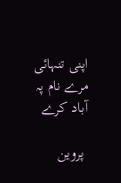اپنی تنہائی مرے نام پہ آباد کرے

 پروین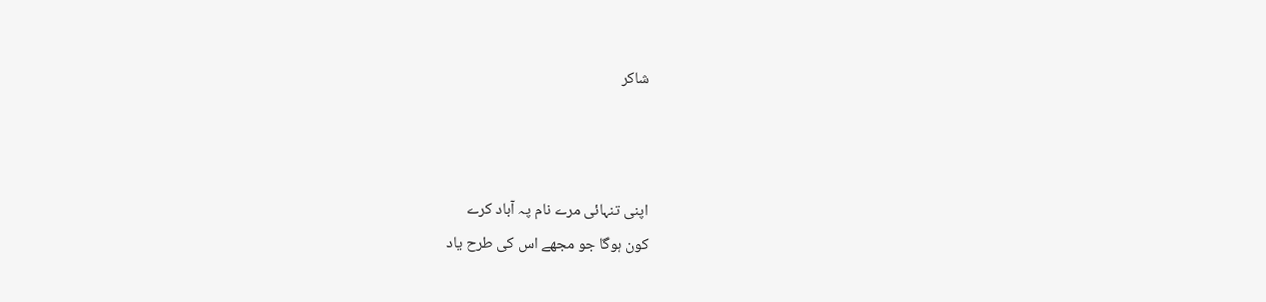شاکر



اپنی تنہائی مرے نام پہ آباد کرے
کون ہوگا جو مجھے اس کی طرح یاد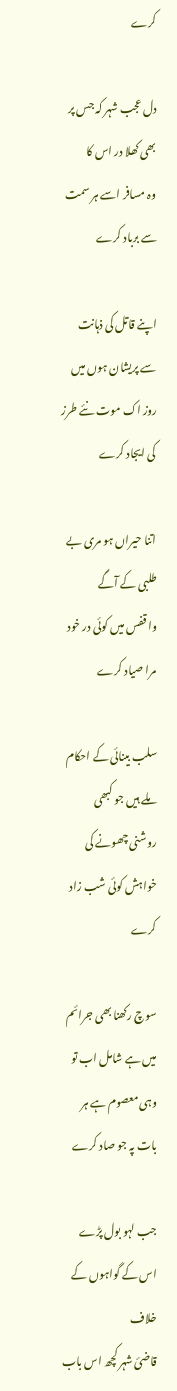کرے

دل عجب شہر کہ جس پر بھی کھلا در اس کا
وہ مسافر اسے ہر سمت سے برباد کرے

اپنے قاتل کی ذہانت سے پریشان ہوں میں
روز اک موت نئے طرز کی ایجاد کرے

اتنا حیراں ہو مری بے طلبی کے آگے
وا قفس میں کوئی در خود مرا صیاد کرے

سلب بینائی کے احکام ملے ہیں جو کبھی
روشنی چھونے کی خواہش کوئی شب زاد کرے

سوچ رکھنا بھی جرائم میں ہے شامل اب تو
وہی معصوم ہے ہر بات پہ جو صاد کرے

جب لہو بول پڑے اس کے گواہوں کے خلاف
قاضئ شہر کچھ اس باب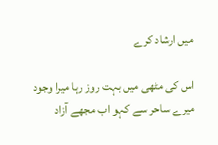میں ارشاد کرے

اس کی مٹھی میں بہت روز رہا میرا وجود
میرے ساحر سے کہو اب مجھے آزاد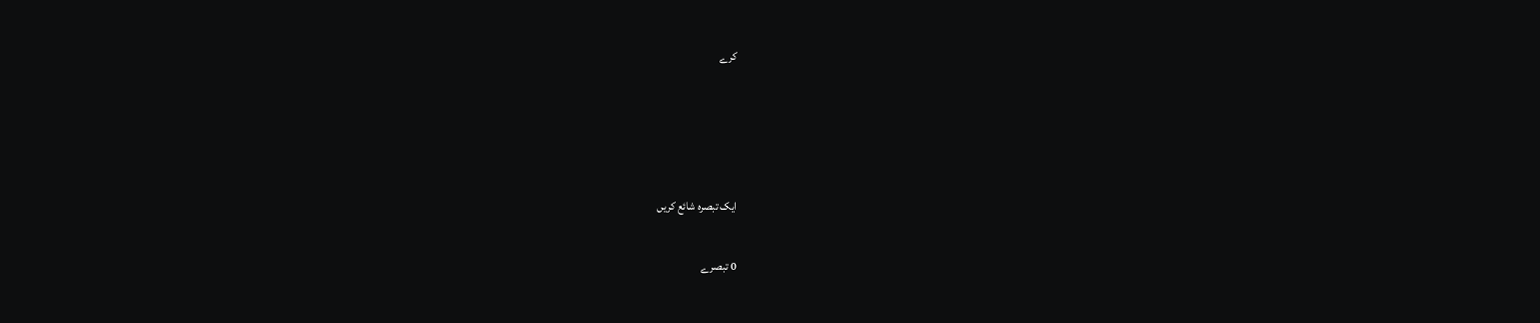کرے




ایک تبصرہ شائع کریں

0 تبصرے